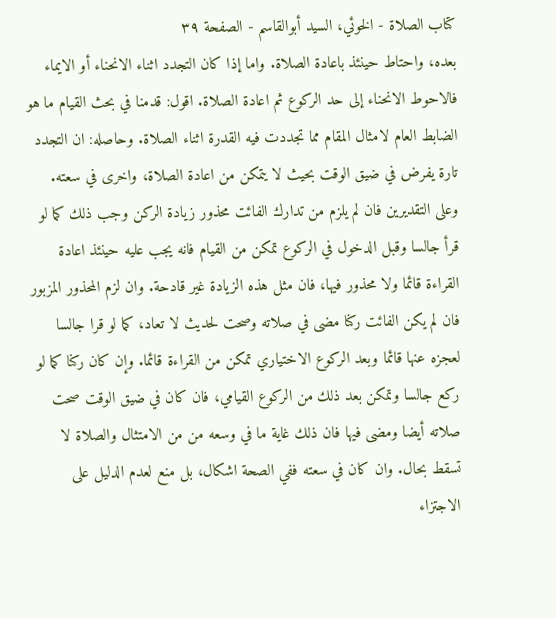كتاب الصلاة - الخوئي، السيد أبوالقاسم - الصفحة ٣٩
بعده، واحتاط حينئذ باعادة الصلاة. واما إذا كان التجدد اثناء الانحناء أو الايماء فالاحوط الانحناء إلى حد الركوع ثم اعادة الصلاة. اقول: قدمنا في بحث القيام ما هو الضابط العام لامثال المقام مما تجددت فيه القدرة اثناء الصلاة. وحاصله: ان التجدد تارة يفرض في ضيق الوقت بحيث لا يتمكن من اعادة الصلاة، واخرى في سعته. وعلى التقديرين فان لم يلزم من تدارك الفائت محذور زيادة الركن وجب ذلك كما لو قرأ جالسا وقبل الدخول في الركوع تمكن من القيام فانه يجب عليه حينئذ اعادة القراءة قائما ولا محذور فيها، فان مثل هذه الزيادة غير قادحة. وان لزم المحذور المزبور فان لم يكن الفائت ركنا مضى في صلاته وصحت لحديث لا تعاد، كما لو قرا جالسا لعجزه عنها قائما وبعد الركوع الاختياري تمكن من القراءة قائما. وإن كان ركنا كما لو ركع جالسا وتمكن بعد ذلك من الركوع القيامي، فان كان في ضيق الوقت صحت صلاته أيضا ومضى فيها فان ذلك غاية ما في وسعه من من الامتثال والصلاة لا تسقط بحال. وان كان في سعته ففي الصحة اشكال، بل منع لعدم الدليل على الاجتزاء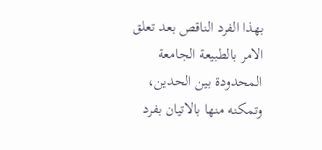بهذا الفرد الناقص بعد تعلق الامر بالطبيعة الجامعة المحدودة بين الحدين، وتمكنه منها بالاتيان بفرد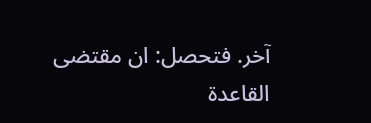آخر. فتحصل: ان مقتضى القاعدة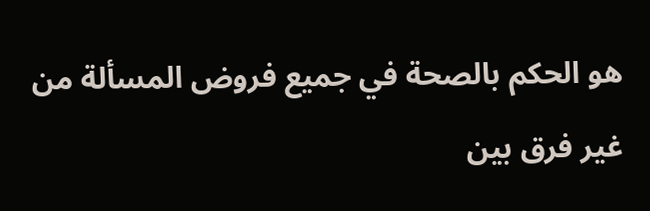هو الحكم بالصحة في جميع فروض المسألة من غير فرق بين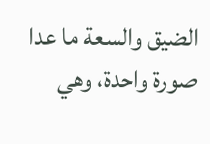الضيق والسعة ما عدا صورة واحدة، وهي